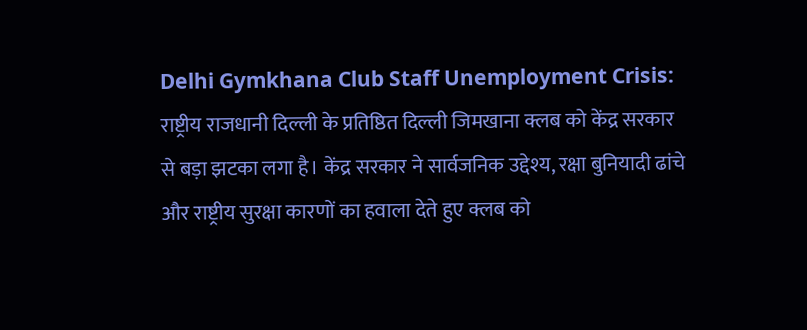Delhi Gymkhana Club Staff Unemployment Crisis: राष्ट्रीय राजधानी दिल्ली के प्रतिष्ठित दिल्ली जिमखाना क्लब को केंद्र सरकार से बड़ा झटका लगा है। केंद्र सरकार ने सार्वजनिक उद्देश्य, रक्षा बुनियादी ढांचे और राष्ट्रीय सुरक्षा कारणों का हवाला देते हुए क्लब को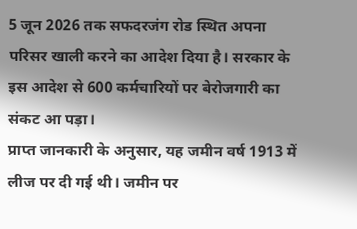5 जून 2026 तक सफदरजंग रोड स्थित अपना परिसर खाली करने का आदेश दिया है। सरकार के इस आदेश से 600 कर्मचारियों पर बेरोजगारी का संकट आ पड़ा।
प्राप्त जानकारी के अनुसार, यह जमीन वर्ष 1913 में लीज पर दी गई थी। जमीन पर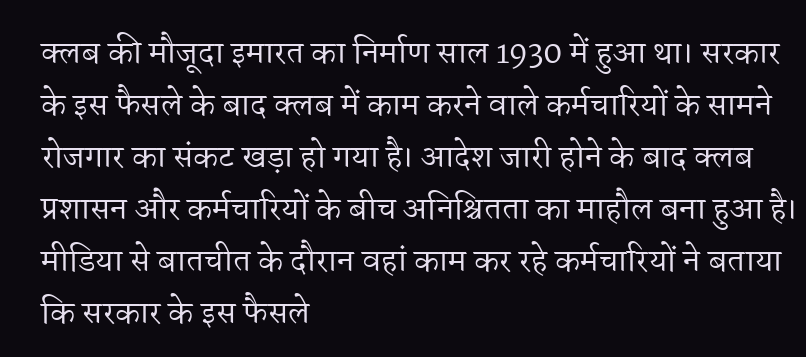क्लब की मौजूदा इमारत का निर्माण साल 1930 में हुआ था। सरकार के इस फैसले के बाद क्लब में काम करने वाले कर्मचारियों के सामने रोजगार का संकट खड़ा हो गया है। आदेश जारी होने के बाद क्लब प्रशासन और कर्मचारियों के बीच अनिश्चितता का माहौल बना हुआ है।
मीडिया से बातचीत के दौरान वहां काम कर रहे कर्मचारियों ने बताया कि सरकार के इस फैसले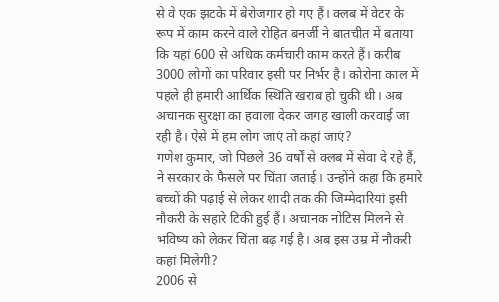से वे एक झटके में बेरोजगार हो गए हैं। क्लब में वेटर के रूप में काम करने वाले रोहित बनर्जी ने बातचीत में बताया कि यहां 600 से अधिक कर्मचारी काम करते हैं। करीब 3000 लोगों का परिवार इसी पर निर्भर है। कोरोना काल में पहले ही हमारी आर्थिक स्थिति खराब हो चुकी थी। अब अचानक सुरक्षा का हवाला देकर जगह खाली करवाई जा रही है। ऐसे में हम लोग जाएं तो कहां जाएं?
गणेश कुमार, जो पिछले 36 वर्षों से क्लब में सेवा दे रहे हैं, ने सरकार के फैसले पर चिंता जताई। उन्होंने कहा कि हमारे बच्चों की पढ़ाई से लेकर शादी तक की जिम्मेदारियां इसी नौकरी के सहारे टिकी हुई हैं। अचानक नोटिस मिलने से भविष्य को लेकर चिंता बढ़ गई है। अब इस उम्र में नौकरी कहां मिलेगी?
2006 से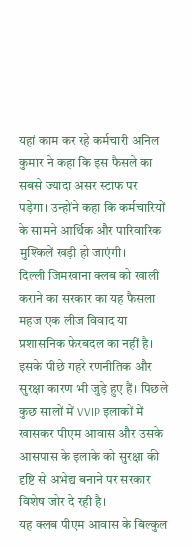यहां काम कर रहे कर्मचारी अनिल कुमार ने कहा कि इस फैसले का सबसे ज्यादा असर स्टाफ पर पड़ेगा। उन्होंने कहा कि कर्मचारियों के सामने आर्थिक और पारिवारिक मुश्किलें खड़ी हो जाएंगी।
दिल्ली जिमखाना क्लब को खाली कराने का सरकार का यह फैसला महज एक लीज विवाद या प्रशासनिक फेरबदल का नहीं है। इसके पीछे गहरे रणनीतिक और सुरक्षा कारण भी जुड़े हुए हैं। पिछले कुछ सालों में VVIP इलाकों में खासकर पीएम आवास और उसके आसपास के इलाके को सुरक्षा की दृष्टि से अभेद्य बनाने पर सरकार विशेष जोर दे रही है।
यह क्लब पीएम आवास के बिल्कुल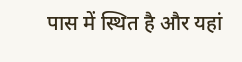पास में स्थित है और यहां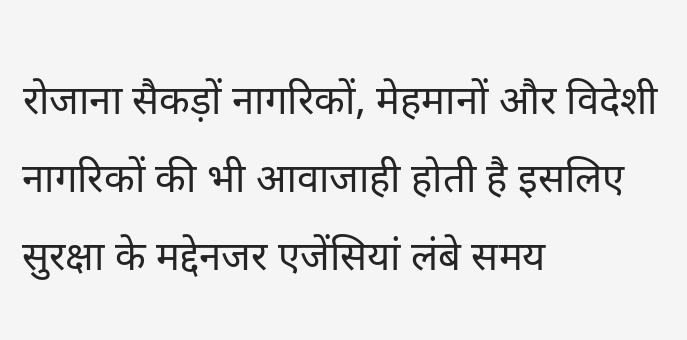रोजाना सैकड़ों नागरिकों, मेहमानों और विदेशी नागरिकों की भी आवाजाही होती है इसलिए सुरक्षा के मद्देनजर एजेंसियां लंबे समय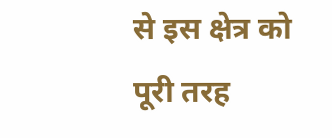से इस क्षेत्र को पूरी तरह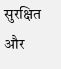सुरक्षित और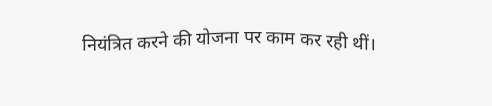नियंत्रित करने की योजना पर काम कर रही थीं।